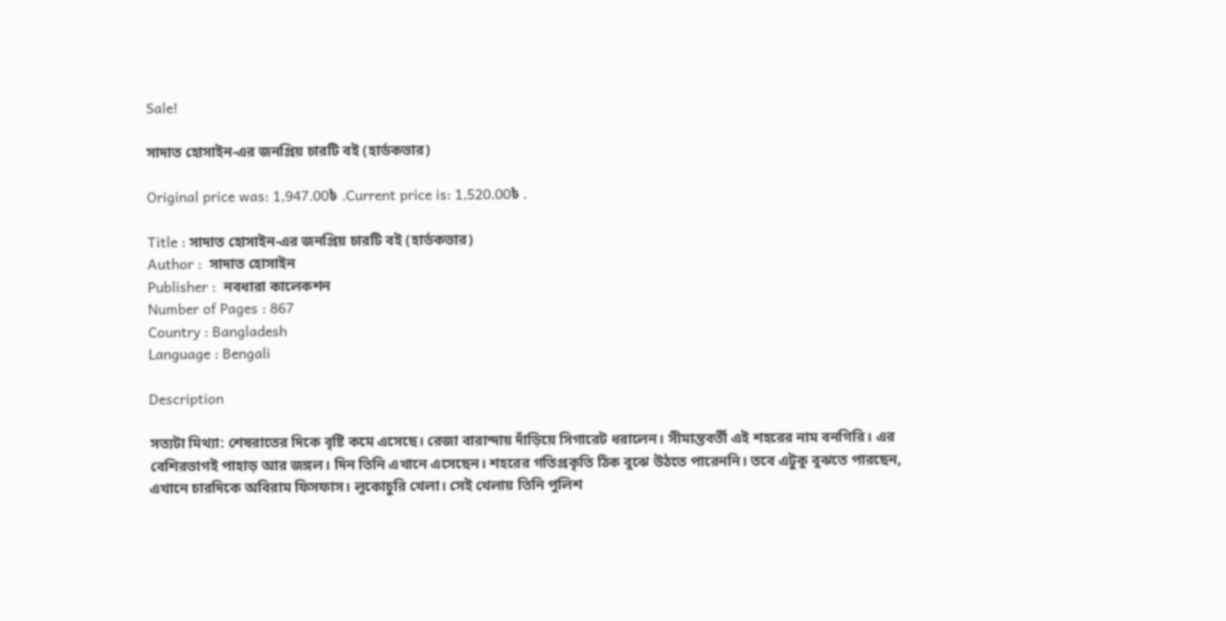Sale!

সাদাত হোসাইন-এর জনপ্রিয় চারটি বই (হার্ডকভার)

Original price was: 1,947.00৳ .Current price is: 1,520.00৳ .

Title : সাদাত হোসাইন-এর জনপ্রিয় চারটি বই (হার্ডকভার)
Author :  সাদাত হোসাইন
Publisher :  নবধারা কালেকশন
Number of Pages : 867
Country : Bangladesh
Language : Bengali

Description

সত্যটা মিথ্যা: শেষরাতের দিকে বৃষ্টি কমে এসেছে। রেজা বারান্দায় দাঁড়িয়ে সিগারেট ধরালেন। সীমান্তবর্তী এই শহরের নাম বনগিরি। এর বেশিরভাগই পাহাড় আর জঙ্গল। দিন তিনি এখানে এসেছেন। শহরের গতিপ্রকৃতি ঠিক বুঝে উঠতে পারেননি। তবে এটুকু বুঝতে পারছেন, এখানে চারদিকে অবিরাম ফিসফাস। লুকোচুরি খেলা। সেই খেলায় তিনি পুলিশ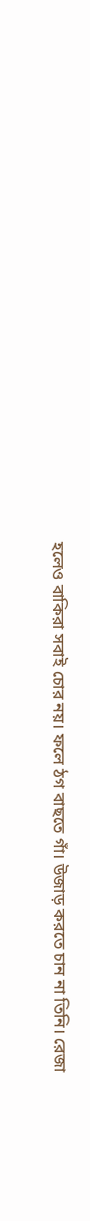হলেও বাকিরা সবাই চোর নয়। ফলে ঠগ বাছতে গাঁ। উজাড় করতে চান না তিনি। রেজা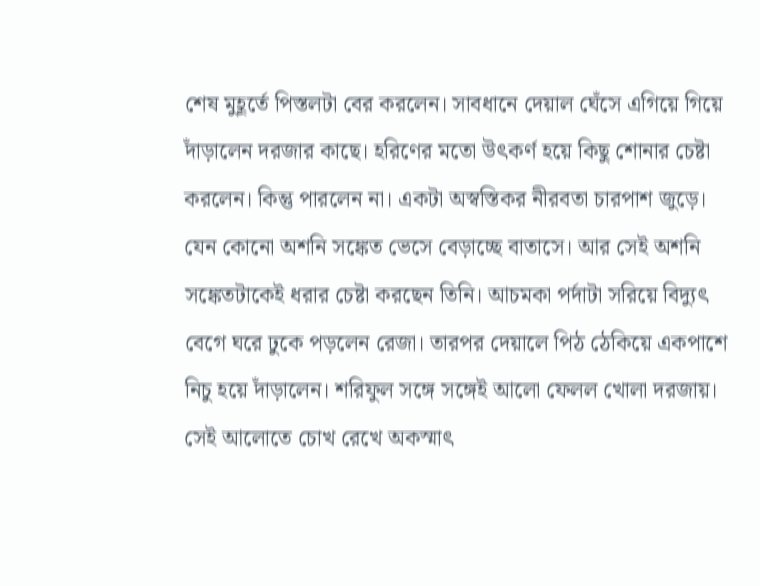শেষ মুহূর্তে পিস্তলটা বের করলেন। সাবধানে দেয়াল ঘেঁসে এগিয়ে গিয়ে দাঁড়ালেন দরজার কাছে। হরিণের মতো উৎকর্ণ হয়ে কিছু শোনার চেষ্টা করলেন। কিন্তু পারলেন না। একটা অস্বস্তিকর নীরবতা চারপাশ জুড়ে। যেন কোনো অশনি সঙ্কেত ভেসে বেড়াচ্ছে বাতাসে। আর সেই অশনি সঙ্কেতটাকেই ধরার চেষ্টা করছেন তিনি। আচমকা পর্দাটা সরিয়ে বিদ্যুৎ বেগে ঘরে ঢুকে পড়লেন রেজা। তারপর দেয়ালে পিঠ ঠেকিয়ে একপাশে নিচু হয়ে দাঁড়ালেন। শরিফুল সঙ্গে সঙ্গেই আলো ফেলল খোলা দরজায়। সেই আলোতে চোখ রেখে অকস্মাৎ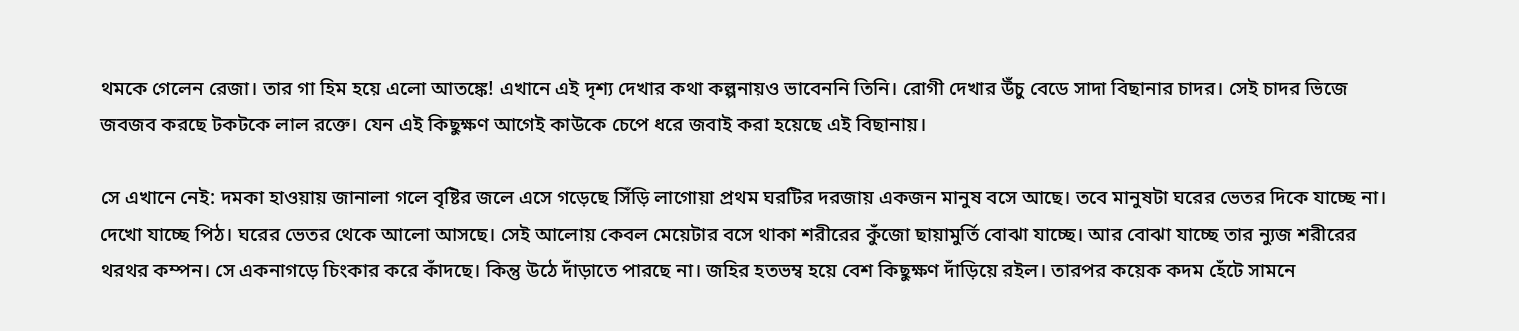থমকে গেলেন রেজা। তার গা হিম হয়ে এলো আতঙ্কে! এখানে এই দৃশ্য দেখার কথা কল্পনায়ও ভাবেননি তিনি। রোগী দেখার উঁচু বেডে সাদা বিছানার চাদর। সেই চাদর ভিজে জবজব করছে টকটকে লাল রক্তে। যেন এই কিছুক্ষণ আগেই কাউকে চেপে ধরে জবাই করা হয়েছে এই বিছানায়।

সে এখানে নেই: দমকা হাওয়ায় জানালা গলে বৃষ্টির জলে এসে গড়েছে সিঁড়ি লাগোয়া প্রথম ঘরটির দরজায় একজন মানুষ বসে আছে। তবে মানুষটা ঘরের ভেতর দিকে যাচ্ছে না। দেখো যাচ্ছে পিঠ। ঘরের ভেতর থেকে আলো আসছে। সেই আলোয় কেবল মেয়েটার বসে থাকা শরীরের কুঁজো ছায়ামুর্তি বোঝা যাচ্ছে। আর বোঝা যাচ্ছে তার ন্যুজ শরীরের থরথর কম্পন। সে একনাগড়ে চিংকার করে কাঁদছে। কিন্তু উঠে দাঁড়াতে পারছে না। জহির হতভম্ব হয়ে বেশ কিছুক্ষণ দাঁড়িয়ে রইল। তারপর কয়েক কদম হেঁটে সামনে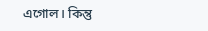এগোল। কিন্তু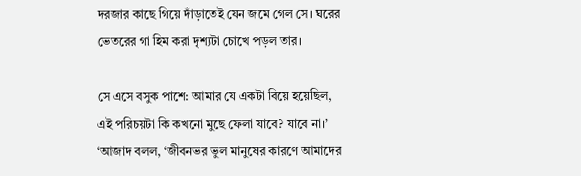দরজার কাছে গিয়ে দাঁড়াতেই যেন জমে গেল সে। ঘরের ভেতরের গা হিম করা দৃশ্যটা চোখে পড়ল তার।

সে এসে বসুক পাশে: আমার যে একটা বিয়ে হয়েছিল, এই পরিচয়টা কি কখনো মুছে ফেলা যাবে? যাবে না।’  ‘আজাদ বলল, ‘জীবনভর ভুল মানুষের কারণে আমাদের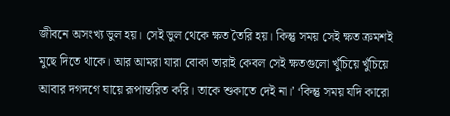জীবনে অসংখ্য ভুল হয়। সেই ভুল থেকে ক্ষত তৈরি হয়। কিন্তু সময় সেই ক্ষত ক্রমশই মুছে দিতে থাকে। আর আমরা যারা বোকা তারাই কেবল সেই ক্ষতগুলো খুঁচিয়ে খুঁচিয়ে আবার দগদগে ঘায়ে রূপান্তরিত করি। তাকে শুকাতে দেই না।’ ‘কিন্তু সময় যদি কারো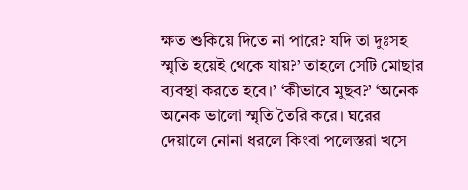ক্ষত শুকিয়ে দিতে না পারে? যদি তা দুঃসহ স্মৃতি হয়েই থেকে যায়?’ তাহলে সেটি মোছার ব্যবস্থা করতে হবে।’ ‘কীভাবে মুছব?’ ‘অনেক অনেক ভালো স্মৃতি তৈরি করে। ঘরের দেয়ালে নোনা ধরলে কিংবা পলেস্তরা খসে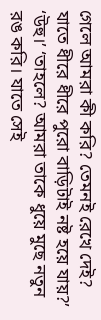গেলে আমরা কী করি? তেমনই রেখে দেই? যাতে ধীরে ধীরে পুরো বাড়িটাই নষ্ট হয়ে যায়?’ ‘উহু।’ ‘তাহলে? আমরা তাকে ধুয়ে মুছে নতুন রঙ করি। যাতে সেই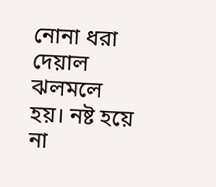নোনা ধরা দেয়াল ঝলমলে হয়। নষ্ট হয়ে না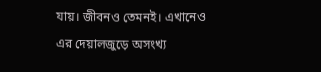যায়। জীবনও তেমনই। এখানেও এর দেয়ালজুড়ে অসংখ্য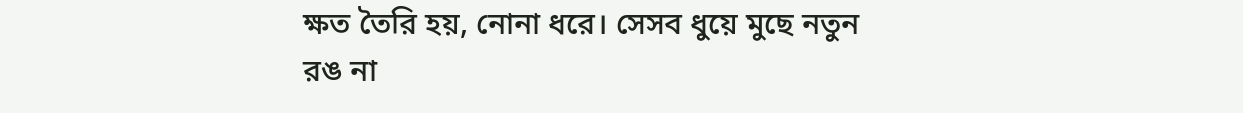ক্ষত তৈরি হয়, নোনা ধরে। সেসব ধুয়ে মুছে নতুন রঙ না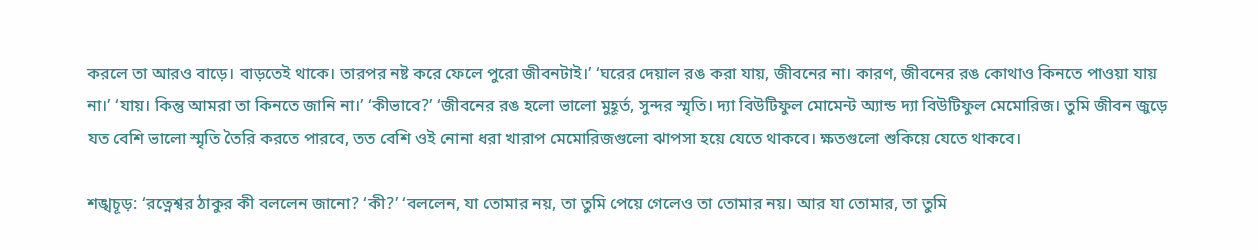করলে তা আরও বাড়ে। বাড়তেই থাকে। তারপর নষ্ট করে ফেলে পুরো জীবনটাই।’ ‘ঘরের দেয়াল রঙ করা যায়, জীবনের না। কারণ, জীবনের রঙ কোথাও কিনতে পাওয়া যায় না।’ ‘যায়। কিন্তু আমরা তা কিনতে জানি না।’ ‘কীভাবে?’ ‘জীবনের রঙ হলো ভালো মুহূর্ত, সুন্দর স্মৃতি। দ্যা বিউটিফুল মোমেন্ট অ্যান্ড দ্যা বিউটিফুল মেমোরিজ। তুমি জীবন জুড়ে যত বেশি ভালো স্মৃতি তৈরি করতে পারবে, তত বেশি ওই নোনা ধরা খারাপ মেমোরিজগুলো ঝাপসা হয়ে যেতে থাকবে। ক্ষতগুলো শুকিয়ে যেতে থাকবে।

শঙ্খচূড়: ‘রত্নেশ্বর ঠাকুর কী বললেন জানো? ‘কী?’ ‘বললেন, যা তোমার নয়, তা তুমি পেয়ে গেলেও তা তোমার নয়। আর যা তোমার, তা তুমি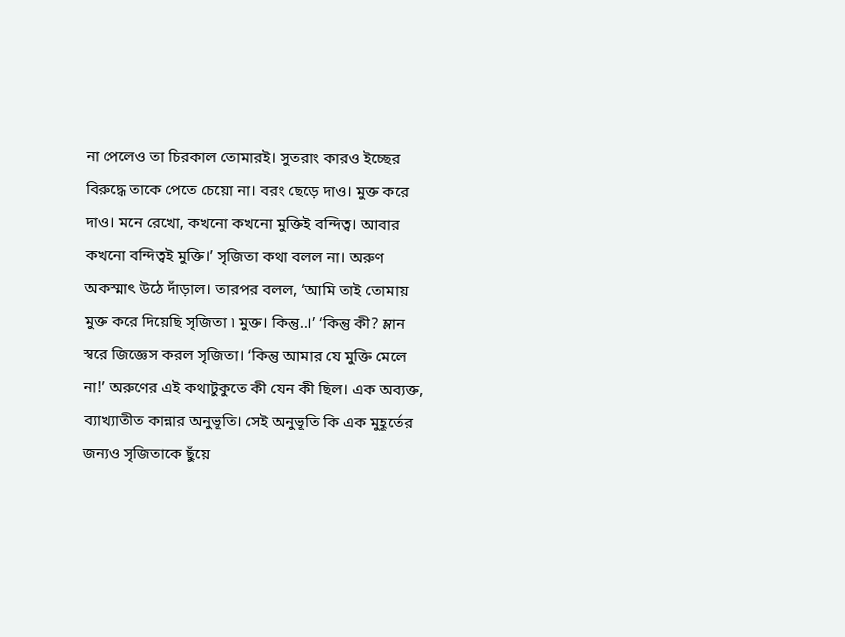না পেলেও তা চিরকাল তোমারই। সুতরাং কারও ইচ্ছের বিরুদ্ধে তাকে পেতে চেয়ো না। বরং ছেড়ে দাও। মুক্ত করে দাও। মনে রেখো, কখনো কখনো মুক্তিই বন্দিত্ব। আবার কখনো বন্দিত্বই মুক্তি।’ সৃজিতা কথা বলল না। অরুণ অকস্মাৎ উঠে দাঁড়াল। তারপর বলল, ‘আমি তাই তোমায় মুক্ত করে দিয়েছি সৃজিতা ৷ মুক্ত। কিন্তু..।’ ‘কিন্তু কী? ম্লান স্বরে জিজ্ঞেস করল সৃজিতা। ‘কিন্তু আমার যে মুক্তি মেলে না!’ অরুণের এই কথাটুকুতে কী যেন কী ছিল। এক অব্যক্ত, ব্যাখ্যাতীত কান্নার অনুভূতি। সেই অনুভূতি কি এক মুহূর্তের জন্যও সৃজিতাকে ছুঁয়ে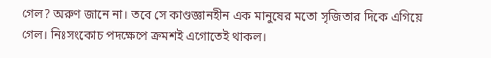গেল? অরুণ জানে না। তবে সে কাণ্ডজ্ঞানহীন এক মানুষের মতো সৃজিতার দিকে এগিয়ে গেল। নিঃসংকোচ পদক্ষেপে ক্রমশই এগোতেই থাকল।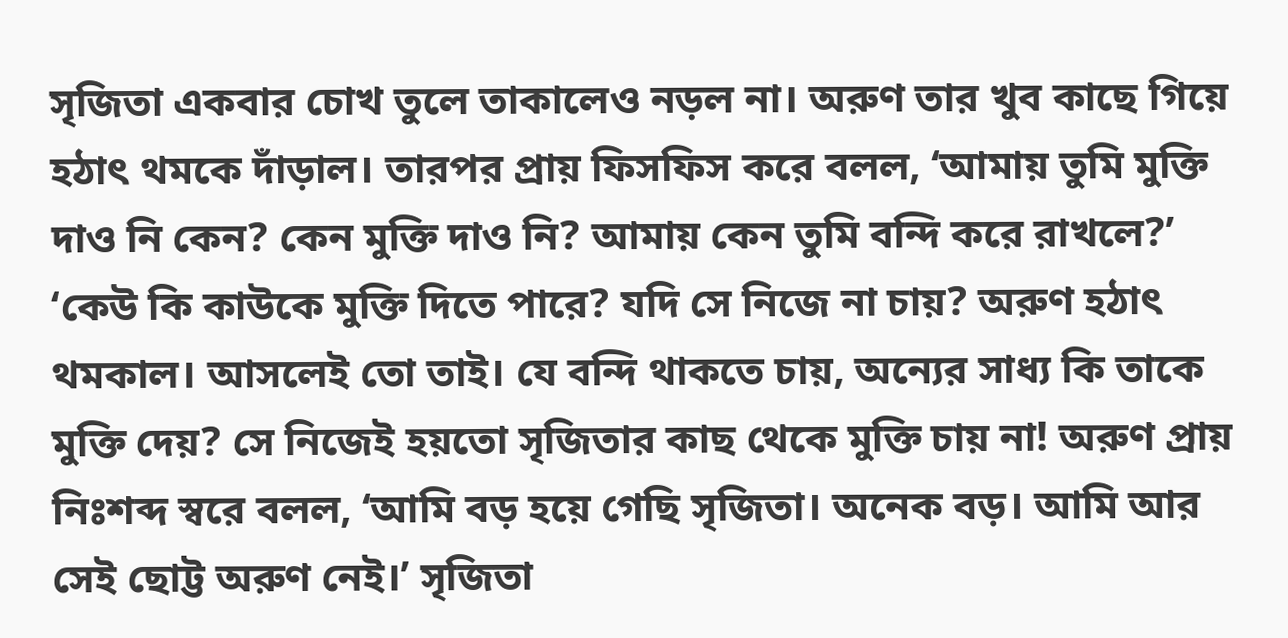সৃজিতা একবার চোখ তুলে তাকালেও নড়ল না। অরুণ তার খুব কাছে গিয়ে হঠাৎ থমকে দাঁড়াল। তারপর প্রায় ফিসফিস করে বলল, ‘আমায় তুমি মুক্তি দাও নি কেন? কেন মুক্তি দাও নি? আমায় কেন তুমি বন্দি করে রাখলে?’ ‘কেউ কি কাউকে মুক্তি দিতে পারে? যদি সে নিজে না চায়? অরুণ হঠাৎ থমকাল। আসলেই তো তাই। যে বন্দি থাকতে চায়, অন্যের সাধ্য কি তাকে মুক্তি দেয়? সে নিজেই হয়তো সৃজিতার কাছ থেকে মুক্তি চায় না! অরুণ প্রায় নিঃশব্দ স্বরে বলল, ‘আমি বড় হয়ে গেছি সৃজিতা। অনেক বড়। আমি আর সেই ছোট্ট অরুণ নেই।’ সৃজিতা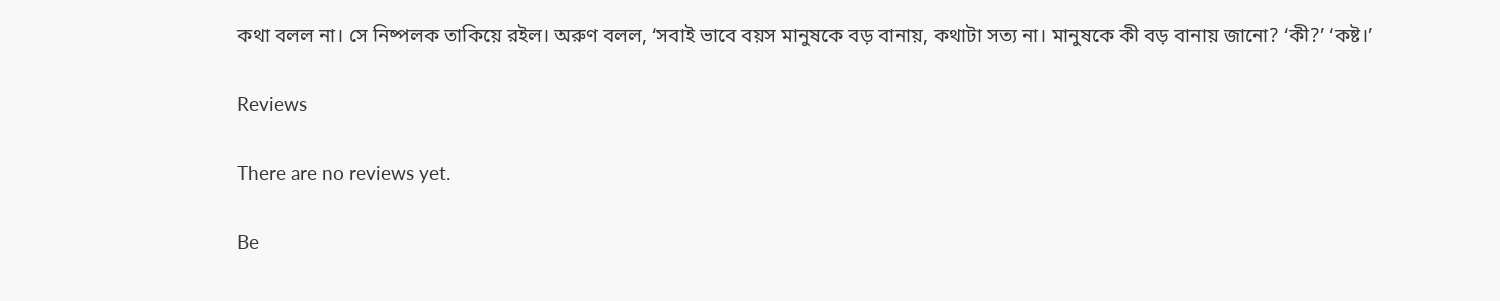কথা বলল না। সে নিষ্পলক তাকিয়ে রইল। অরুণ বলল, ‘সবাই ভাবে বয়স মানুষকে বড় বানায়, কথাটা সত্য না। মানুষকে কী বড় বানায় জানো? ‘কী?’ ‘কষ্ট।’

Reviews

There are no reviews yet.

Be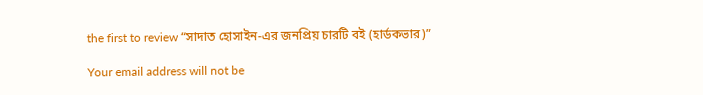the first to review “সাদাত হোসাইন-এর জনপ্রিয় চারটি বই (হার্ডকভার)”

Your email address will not be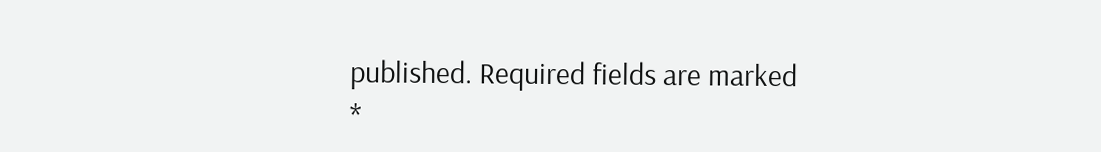published. Required fields are marked *